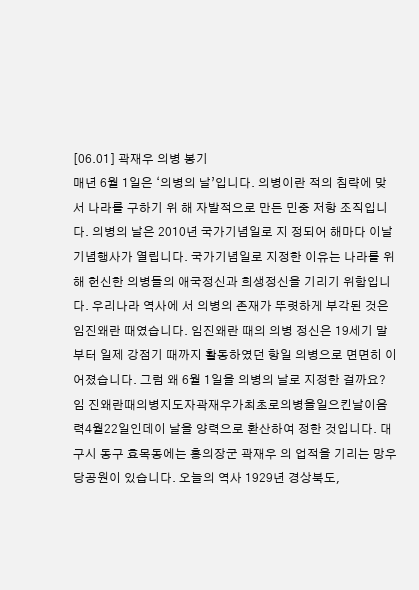[06.01] 곽재우 의병 봉기
매년 6월 1일은 ‘의병의 날’입니다. 의병이란 적의 침략에 맞서 나라를 구하기 위 해 자발적으로 만든 민중 저항 조직입니다. 의병의 날은 2010년 국가기념일로 지 정되어 해마다 이날 기념행사가 열립니다. 국가기념일로 지정한 이유는 나라를 위 해 헌신한 의병들의 애국정신과 희생정신을 기리기 위함입니다. 우리나라 역사에 서 의병의 존재가 뚜렷하게 부각된 것은 임진왜란 때였습니다. 임진왜란 때의 의병 정신은 19세기 말부터 일제 강점기 때까지 활동하였던 항일 의병으로 면면히 이어졌습니다. 그럼 왜 6월 1일을 의병의 날로 지정한 걸까요? 임 진왜란때의병지도자곽재우가최초로의병을일으킨날이음력4월22일인데이 날을 양력으로 환산하여 정한 것입니다. 대구시 동구 효목동에는 홍의장군 곽재우 의 업적을 기리는 망우당공원이 있습니다. 오늘의 역사 1929년 경상북도,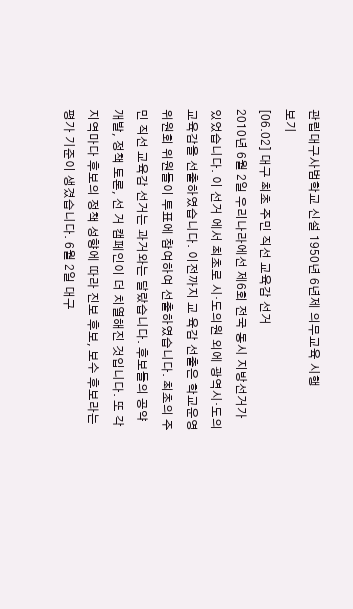관립대구사범학교 신설 1950년 6년제 의무교육 시행
보기
[06.02] 대구 최초 주민 직선 교육감 선거
2010년 6월 2일 우리나라에선 제6회 전국 동시 지방선거가 있었습니다. 이 선거 에서 최초로 시·도의원 외에 광역시·도의 교육감을 선출하였습니다. 이전까지 교 육감 선출은 학교운영위원회 위원들이 투표에 참여하여 선출하였습니다. 최초의 주민 직선 교육감 선거는 과거와는 달랐습니다. 후보들의 공약 개발, 정책 토론, 선 거 캠페인이 더 치열해진 것입니다. 또 각 지역마다 후보의 정책 성향에 따라 진보 후보, 보수 후보라는 평가 기준이 생겼습니다. 6월 2일 대구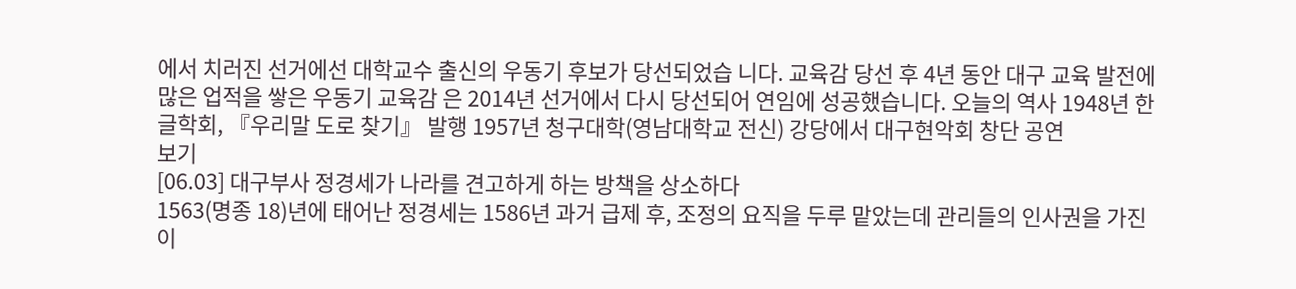에서 치러진 선거에선 대학교수 출신의 우동기 후보가 당선되었습 니다. 교육감 당선 후 4년 동안 대구 교육 발전에 많은 업적을 쌓은 우동기 교육감 은 2014년 선거에서 다시 당선되어 연임에 성공했습니다. 오늘의 역사 1948년 한글학회, 『우리말 도로 찾기』 발행 1957년 청구대학(영남대학교 전신) 강당에서 대구현악회 창단 공연
보기
[06.03] 대구부사 정경세가 나라를 견고하게 하는 방책을 상소하다
1563(명종 18)년에 태어난 정경세는 1586년 과거 급제 후, 조정의 요직을 두루 맡았는데 관리들의 인사권을 가진 이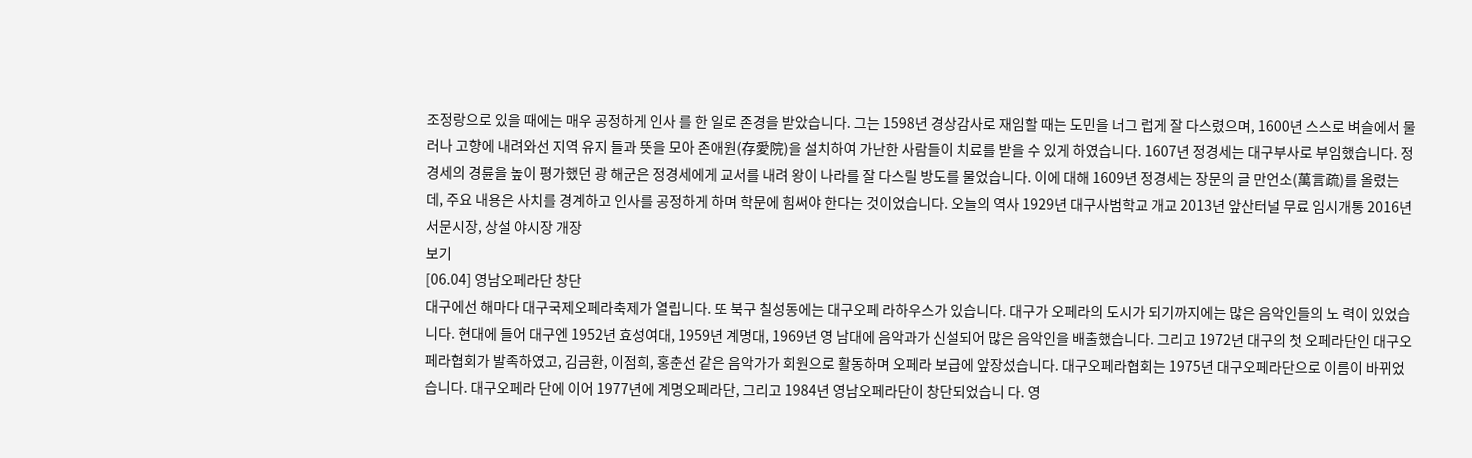조정랑으로 있을 때에는 매우 공정하게 인사 를 한 일로 존경을 받았습니다. 그는 1598년 경상감사로 재임할 때는 도민을 너그 럽게 잘 다스렸으며, 1600년 스스로 벼슬에서 물러나 고향에 내려와선 지역 유지 들과 뜻을 모아 존애원(存愛院)을 설치하여 가난한 사람들이 치료를 받을 수 있게 하였습니다. 1607년 정경세는 대구부사로 부임했습니다. 정경세의 경륜을 높이 평가했던 광 해군은 정경세에게 교서를 내려 왕이 나라를 잘 다스릴 방도를 물었습니다. 이에 대해 1609년 정경세는 장문의 글 만언소(萬言疏)를 올렸는데, 주요 내용은 사치를 경계하고 인사를 공정하게 하며 학문에 힘써야 한다는 것이었습니다. 오늘의 역사 1929년 대구사범학교 개교 2013년 앞산터널 무료 임시개통 2016년 서문시장, 상설 야시장 개장
보기
[06.04] 영남오페라단 창단
대구에선 해마다 대구국제오페라축제가 열립니다. 또 북구 칠성동에는 대구오페 라하우스가 있습니다. 대구가 오페라의 도시가 되기까지에는 많은 음악인들의 노 력이 있었습니다. 현대에 들어 대구엔 1952년 효성여대, 1959년 계명대, 1969년 영 남대에 음악과가 신설되어 많은 음악인을 배출했습니다. 그리고 1972년 대구의 첫 오페라단인 대구오페라협회가 발족하였고, 김금환, 이점희, 홍춘선 같은 음악가가 회원으로 활동하며 오페라 보급에 앞장섰습니다. 대구오페라협회는 1975년 대구오페라단으로 이름이 바뀌었습니다. 대구오페라 단에 이어 1977년에 계명오페라단, 그리고 1984년 영남오페라단이 창단되었습니 다. 영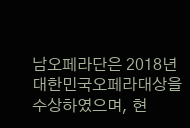남오페라단은 2018년 대한민국오페라대상을 수상하였으며, 현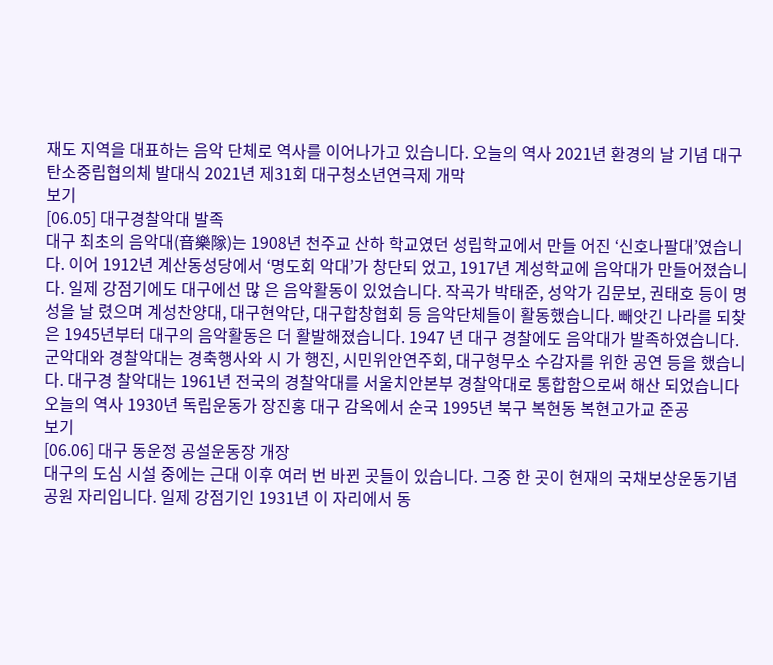재도 지역을 대표하는 음악 단체로 역사를 이어나가고 있습니다. 오늘의 역사 2021년 환경의 날 기념 대구탄소중립협의체 발대식 2021년 제31회 대구청소년연극제 개막
보기
[06.05] 대구경찰악대 발족
대구 최초의 음악대(音樂隊)는 1908년 천주교 산하 학교였던 성립학교에서 만들 어진 ‘신호나팔대’였습니다. 이어 1912년 계산동성당에서 ‘명도회 악대’가 창단되 었고, 1917년 계성학교에 음악대가 만들어졌습니다. 일제 강점기에도 대구에선 많 은 음악활동이 있었습니다. 작곡가 박태준, 성악가 김문보, 권태호 등이 명성을 날 렸으며 계성찬양대, 대구현악단, 대구합창협회 등 음악단체들이 활동했습니다. 빼앗긴 나라를 되찾은 1945년부터 대구의 음악활동은 더 활발해졌습니다. 1947 년 대구 경찰에도 음악대가 발족하였습니다. 군악대와 경찰악대는 경축행사와 시 가 행진, 시민위안연주회, 대구형무소 수감자를 위한 공연 등을 했습니다. 대구경 찰악대는 1961년 전국의 경찰악대를 서울치안본부 경찰악대로 통합함으로써 해산 되었습니다 오늘의 역사 1930년 독립운동가 장진홍 대구 감옥에서 순국 1995년 북구 복현동 복현고가교 준공
보기
[06.06] 대구 동운정 공설운동장 개장
대구의 도심 시설 중에는 근대 이후 여러 번 바뀐 곳들이 있습니다. 그중 한 곳이 현재의 국채보상운동기념공원 자리입니다. 일제 강점기인 1931년 이 자리에서 동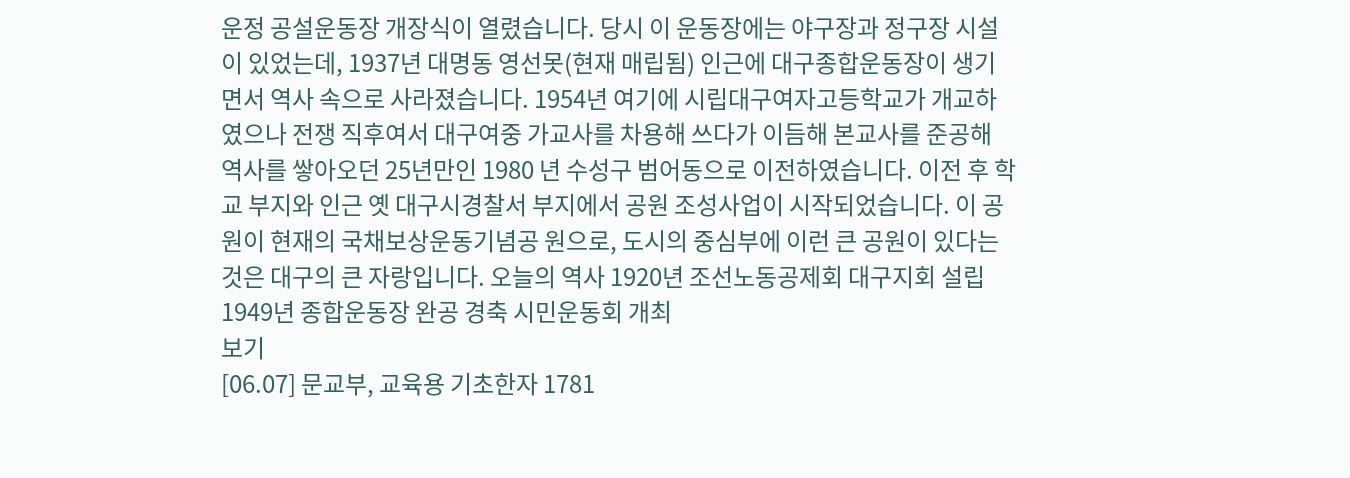운정 공설운동장 개장식이 열렸습니다. 당시 이 운동장에는 야구장과 정구장 시설 이 있었는데, 1937년 대명동 영선못(현재 매립됨) 인근에 대구종합운동장이 생기 면서 역사 속으로 사라졌습니다. 1954년 여기에 시립대구여자고등학교가 개교하였으나 전쟁 직후여서 대구여중 가교사를 차용해 쓰다가 이듬해 본교사를 준공해 역사를 쌓아오던 25년만인 1980 년 수성구 범어동으로 이전하였습니다. 이전 후 학교 부지와 인근 옛 대구시경찰서 부지에서 공원 조성사업이 시작되었습니다. 이 공원이 현재의 국채보상운동기념공 원으로, 도시의 중심부에 이런 큰 공원이 있다는 것은 대구의 큰 자랑입니다. 오늘의 역사 1920년 조선노동공제회 대구지회 설립 1949년 종합운동장 완공 경축 시민운동회 개최
보기
[06.07] 문교부, 교육용 기초한자 1781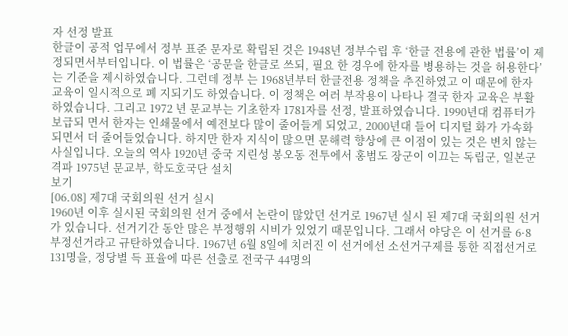자 선정 발표
한글이 공적 업무에서 정부 표준 문자로 확립된 것은 1948년 정부수립 후 ‘한글 전용에 관한 법률’이 제정되면서부터입니다. 이 법률은 ‘공문을 한글로 쓰되, 필요 한 경우에 한자를 병용하는 것을 허용한다’는 기준을 제시하였습니다. 그런데 정부 는 1968년부터 한글전용 정책을 추진하였고 이 때문에 한자 교육이 일시적으로 폐 지되기도 하였습니다. 이 정책은 여러 부작용이 나타나 결국 한자 교육은 부활하였습니다. 그리고 1972 년 문교부는 기초한자 1781자를 선정, 발표하였습니다. 1990년대 컴퓨터가 보급되 면서 한자는 인쇄물에서 예전보다 많이 줄어들게 되었고, 2000년대 들어 디지털 화가 가속화되면서 더 줄어들었습니다. 하지만 한자 지식이 많으면 문해력 향상에 큰 이점이 있는 것은 변치 않는 사실입니다. 오늘의 역사 1920년 중국 지린성 봉오동 전투에서 홍범도 장군이 이끄는 독립군, 일본군 격파 1975년 문교부, 학도호국단 설치
보기
[06.08] 제7대 국회의원 선거 실시
1960년 이후 실시된 국회의원 선거 중에서 논란이 많았던 선거로 1967년 실시 된 제7대 국회의원 선거가 있습니다. 선거기간 동안 많은 부정행위 시비가 있었기 때문입니다. 그래서 야당은 이 선거를 6·8 부정선거라고 규탄하였습니다. 1967년 6월 8일에 치러진 이 선거에선 소선거구제를 통한 직접선거로 131명을, 정당별 득 표율에 따른 선출로 전국구 44명의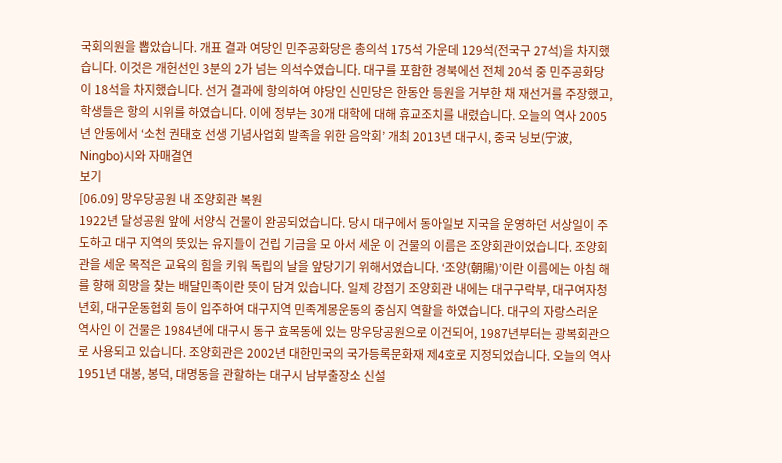국회의원을 뽑았습니다. 개표 결과 여당인 민주공화당은 총의석 175석 가운데 129석(전국구 27석)을 차지했습니다. 이것은 개헌선인 3분의 2가 넘는 의석수였습니다. 대구를 포함한 경북에선 전체 20석 중 민주공화당이 18석을 차지했습니다. 선거 결과에 항의하여 야당인 신민당은 한동안 등원을 거부한 채 재선거를 주장했고, 학생들은 항의 시위를 하였습니다. 이에 정부는 30개 대학에 대해 휴교조치를 내렸습니다. 오늘의 역사 2005년 안동에서 ‘소천 권태호 선생 기념사업회 발족을 위한 음악회’ 개최 2013년 대구시, 중국 닝보(宁波, Ningbo)시와 자매결연
보기
[06.09] 망우당공원 내 조양회관 복원
1922년 달성공원 앞에 서양식 건물이 완공되었습니다. 당시 대구에서 동아일보 지국을 운영하던 서상일이 주도하고 대구 지역의 뜻있는 유지들이 건립 기금을 모 아서 세운 이 건물의 이름은 조양회관이었습니다. 조양회관을 세운 목적은 교육의 힘을 키워 독립의 날을 앞당기기 위해서였습니다. ‘조양(朝陽)’이란 이름에는 아침 해를 향해 희망을 찾는 배달민족이란 뜻이 담겨 있습니다. 일제 강점기 조양회관 내에는 대구구락부, 대구여자청년회, 대구운동협회 등이 입주하여 대구지역 민족계몽운동의 중심지 역할을 하였습니다. 대구의 자랑스러운 역사인 이 건물은 1984년에 대구시 동구 효목동에 있는 망우당공원으로 이건되어, 1987년부터는 광복회관으로 사용되고 있습니다. 조양회관은 2002년 대한민국의 국가등록문화재 제4호로 지정되었습니다. 오늘의 역사 1951년 대봉, 봉덕, 대명동을 관할하는 대구시 남부출장소 신설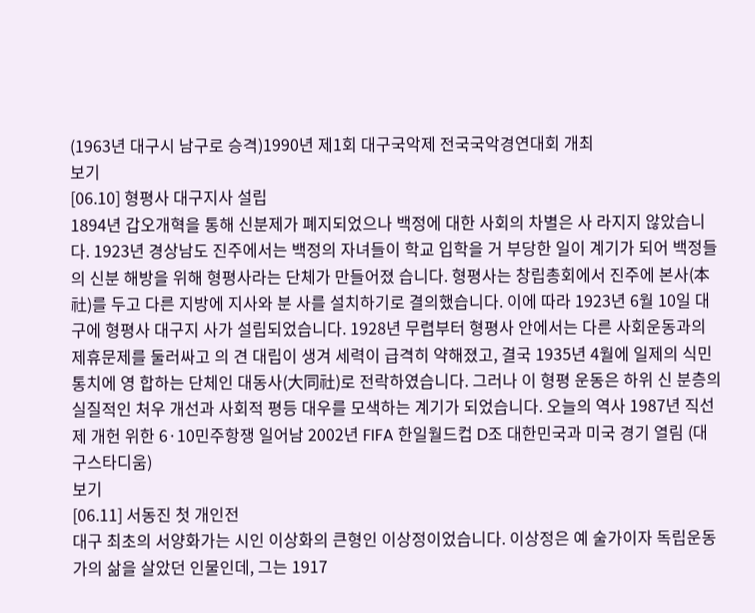(1963년 대구시 남구로 승격)1990년 제1회 대구국악제 전국국악경연대회 개최
보기
[06.10] 형평사 대구지사 설립
1894년 갑오개혁을 통해 신분제가 폐지되었으나 백정에 대한 사회의 차별은 사 라지지 않았습니다. 1923년 경상남도 진주에서는 백정의 자녀들이 학교 입학을 거 부당한 일이 계기가 되어 백정들의 신분 해방을 위해 형평사라는 단체가 만들어졌 습니다. 형평사는 창립총회에서 진주에 본사(本社)를 두고 다른 지방에 지사와 분 사를 설치하기로 결의했습니다. 이에 따라 1923년 6월 10일 대구에 형평사 대구지 사가 설립되었습니다. 1928년 무렵부터 형평사 안에서는 다른 사회운동과의 제휴문제를 둘러싸고 의 견 대립이 생겨 세력이 급격히 약해졌고, 결국 1935년 4월에 일제의 식민통치에 영 합하는 단체인 대동사(大同社)로 전락하였습니다. 그러나 이 형평 운동은 하위 신 분층의 실질적인 처우 개선과 사회적 평등 대우를 모색하는 계기가 되었습니다. 오늘의 역사 1987년 직선제 개헌 위한 6·10민주항쟁 일어남 2002년 FIFA 한일월드컵 D조 대한민국과 미국 경기 열림 (대구스타디움)
보기
[06.11] 서동진 첫 개인전
대구 최초의 서양화가는 시인 이상화의 큰형인 이상정이었습니다. 이상정은 예 술가이자 독립운동가의 삶을 살았던 인물인데, 그는 1917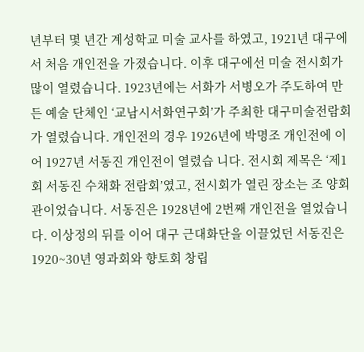년부터 몇 년간 계성학교 미술 교사를 하였고, 1921년 대구에서 처음 개인전을 가졌습니다. 이후 대구에선 미술 전시회가 많이 열렸습니다. 1923년에는 서화가 서병오가 주도하여 만든 예술 단체인 ‘교남시서화연구회’가 주최한 대구미술전람회가 열렸습니다. 개인전의 경우 1926년에 박명조 개인전에 이어 1927년 서동진 개인전이 열렸습 니다. 전시회 제목은 ‘제1회 서동진 수채화 전람회’였고, 전시회가 열린 장소는 조 양회관이었습니다. 서동진은 1928년에 2번째 개인전을 열었습니다. 이상정의 뒤를 이어 대구 근대화단을 이끌었던 서동진은 1920~30년 영과회와 향토회 창립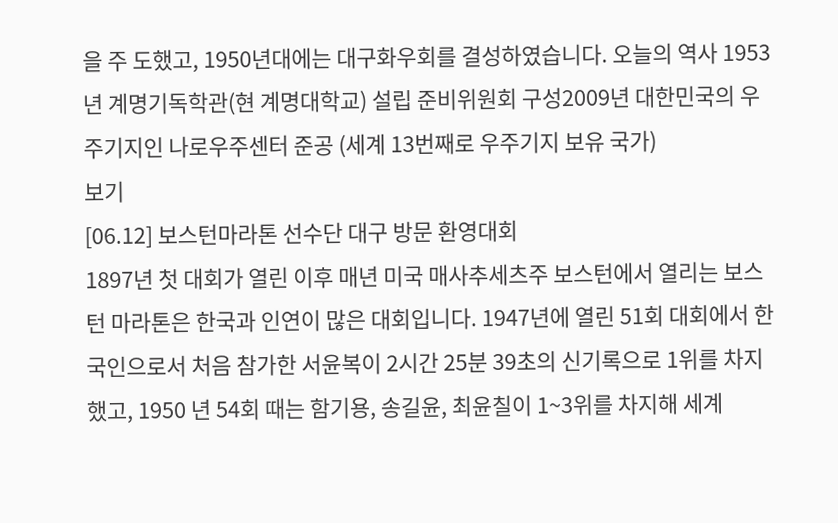을 주 도했고, 1950년대에는 대구화우회를 결성하였습니다. 오늘의 역사 1953년 계명기독학관(현 계명대학교) 설립 준비위원회 구성2009년 대한민국의 우주기지인 나로우주센터 준공 (세계 13번째로 우주기지 보유 국가)
보기
[06.12] 보스턴마라톤 선수단 대구 방문 환영대회
1897년 첫 대회가 열린 이후 매년 미국 매사추세츠주 보스턴에서 열리는 보스턴 마라톤은 한국과 인연이 많은 대회입니다. 1947년에 열린 51회 대회에서 한국인으로서 처음 참가한 서윤복이 2시간 25분 39초의 신기록으로 1위를 차지했고, 1950 년 54회 때는 함기용, 송길윤, 최윤칠이 1~3위를 차지해 세계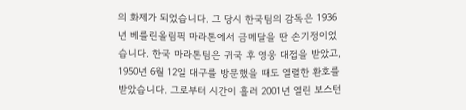의 화제가 되었습니다. 그 당시 한국팀의 감독은 1936년 베를린올림픽 마라톤에서 금메달을 딴 손기정이었습니다. 한국 마라톤팀은 귀국 후 영웅 대접을 받았고, 1950년 6월 12일 대구를 방문했을 때도 열렬한 환호를 받았습니다. 그로부터 시간이 흘러 2001년 열린 보스턴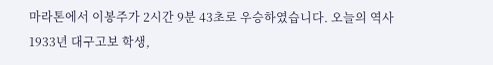마라톤에서 이봉주가 2시간 9분 43초로 우승하였습니다. 오늘의 역사 1933년 대구고보 학생,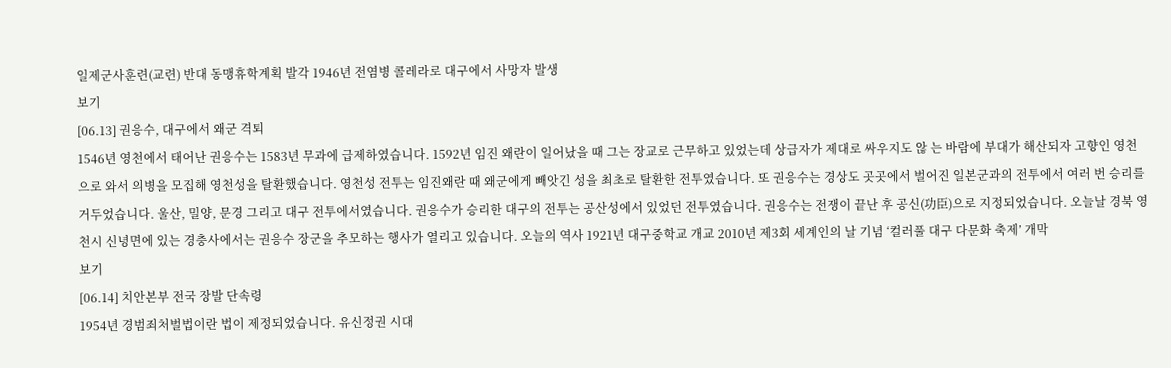일제군사훈련(교련) 반대 동맹휴학계획 발각 1946년 전염병 콜레라로 대구에서 사망자 발생
보기
[06.13] 권응수, 대구에서 왜군 격퇴
1546년 영천에서 태어난 권응수는 1583년 무과에 급제하였습니다. 1592년 임진 왜란이 일어났을 때 그는 장교로 근무하고 있었는데 상급자가 제대로 싸우지도 않 는 바람에 부대가 해산되자 고향인 영천으로 와서 의병을 모집해 영천성을 탈환했습니다. 영천성 전투는 임진왜란 때 왜군에게 빼앗긴 성을 최초로 탈환한 전투였습니다. 또 권응수는 경상도 곳곳에서 벌어진 일본군과의 전투에서 여러 번 승리를 거두었습니다. 울산, 밀양, 문경 그리고 대구 전투에서였습니다. 권응수가 승리한 대구의 전투는 공산성에서 있었던 전투였습니다. 권응수는 전쟁이 끝난 후 공신(功臣)으로 지정되었습니다. 오늘날 경북 영천시 신녕면에 있는 경충사에서는 권응수 장군을 추모하는 행사가 열리고 있습니다. 오늘의 역사 1921년 대구중학교 개교 2010년 제3회 세계인의 날 기념 ‘컬러풀 대구 다문화 축제’ 개막
보기
[06.14] 치안본부 전국 장발 단속령
1954년 경범죄처벌법이란 법이 제정되었습니다. 유신정권 시대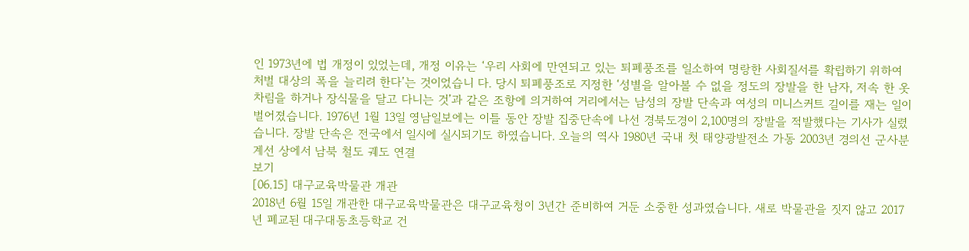인 1973년에 법 개정이 있었는데, 개정 이유는 ‘우리 사회에 만연되고 있는 퇴폐풍조를 일소하여 명랑한 사회질서를 확립하기 위하여 처벌 대상의 폭을 늘리려 한다’는 것이었습니 다. 당시 퇴폐풍조로 지정한 ‘성별을 알아볼 수 없을 정도의 장발을 한 남자, 저속 한 옷차림을 하거나 장식물을 달고 다니는 것’과 같은 조항에 의거하여 거리에서는 남성의 장발 단속과 여성의 미니스커트 길이를 재는 일이 벌어졌습니다. 1976년 1월 13일 영남일보에는 이틀 동안 장발 집중단속에 나선 경북도경이 2,100명의 장발을 적발했다는 기사가 실렸습니다. 장발 단속은 전국에서 일시에 실시되기도 하였습니다. 오늘의 역사 1980년 국내 첫 태양광발전소 가동 2003년 경의선 군사분계선 상에서 남북 철도 궤도 연결
보기
[06.15] 대구교육박물관 개관
2018년 6월 15일 개관한 대구교육박물관은 대구교육청이 3년간 준비하여 거둔 소중한 성과였습니다. 새로 박물관을 짓지 않고 2017년 폐교된 대구대동초등학교 건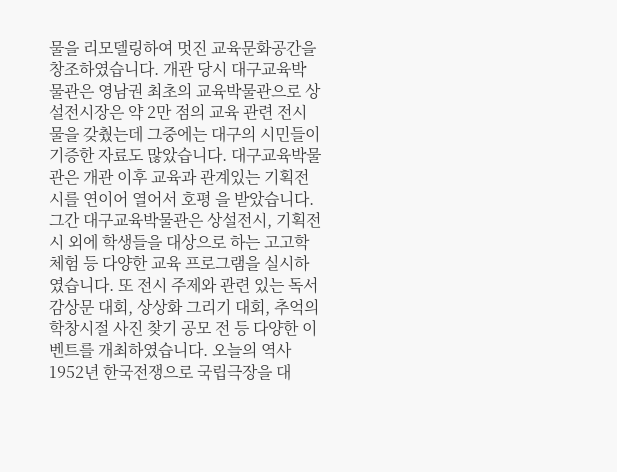물을 리모델링하여 멋진 교육문화공간을 창조하였습니다. 개관 당시 대구교육박 물관은 영남권 최초의 교육박물관으로 상설전시장은 약 2만 점의 교육 관련 전시 물을 갖췄는데 그중에는 대구의 시민들이 기증한 자료도 많았습니다. 대구교육박물관은 개관 이후 교육과 관계있는 기획전시를 연이어 열어서 호평 을 받았습니다. 그간 대구교육박물관은 상설전시, 기획전시 외에 학생들을 대상으로 하는 고고학 체험 등 다양한 교육 프로그램을 실시하였습니다. 또 전시 주제와 관련 있는 독서감상문 대회, 상상화 그리기 대회, 추억의 학창시절 사진 찾기 공모 전 등 다양한 이벤트를 개최하였습니다. 오늘의 역사 1952년 한국전쟁으로 국립극장을 대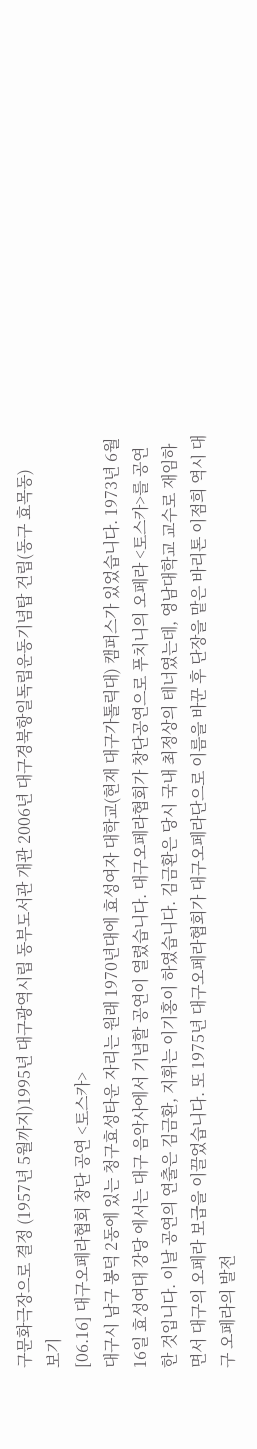구문화극장으로 결정 (1957년 5월까지)1995년 대구광역시립 동부도서관 개관 2006년 대구경북항일독립운동기념탑 건립(동구 효목동)
보기
[06.16] 대구오페라협회 창단 공연 <토스카>
대구시 남구 봉덕 2동에 있는 청구효성타운 자리는 원래 1970년대에 효성여자 대학교(현재 대구가톨릭대) 캠퍼스가 있었습니다. 1973년 6월 16일 효성여대 강당 에서는 대구 음악사에서 기념할 공연이 열렸습니다. 대구오페라협회가 창단공연으로 푸치니의 오페라 <토스카>를 공연한 것입니다. 이날 공연의 연출은 김금환, 지휘는 이기홍이 하였습니다. 김금환은 당시 국내 최정상의 테너였는데, 영남대학교 교수로 재임하면서 대구의 오페라 보급을 이끌었습니다. 또 1975년 대구오페라협회가 대구오페라단으로 이름을 바꾼 후 단장을 맡은 바리톤 이점희 역시 대구 오페라의 발전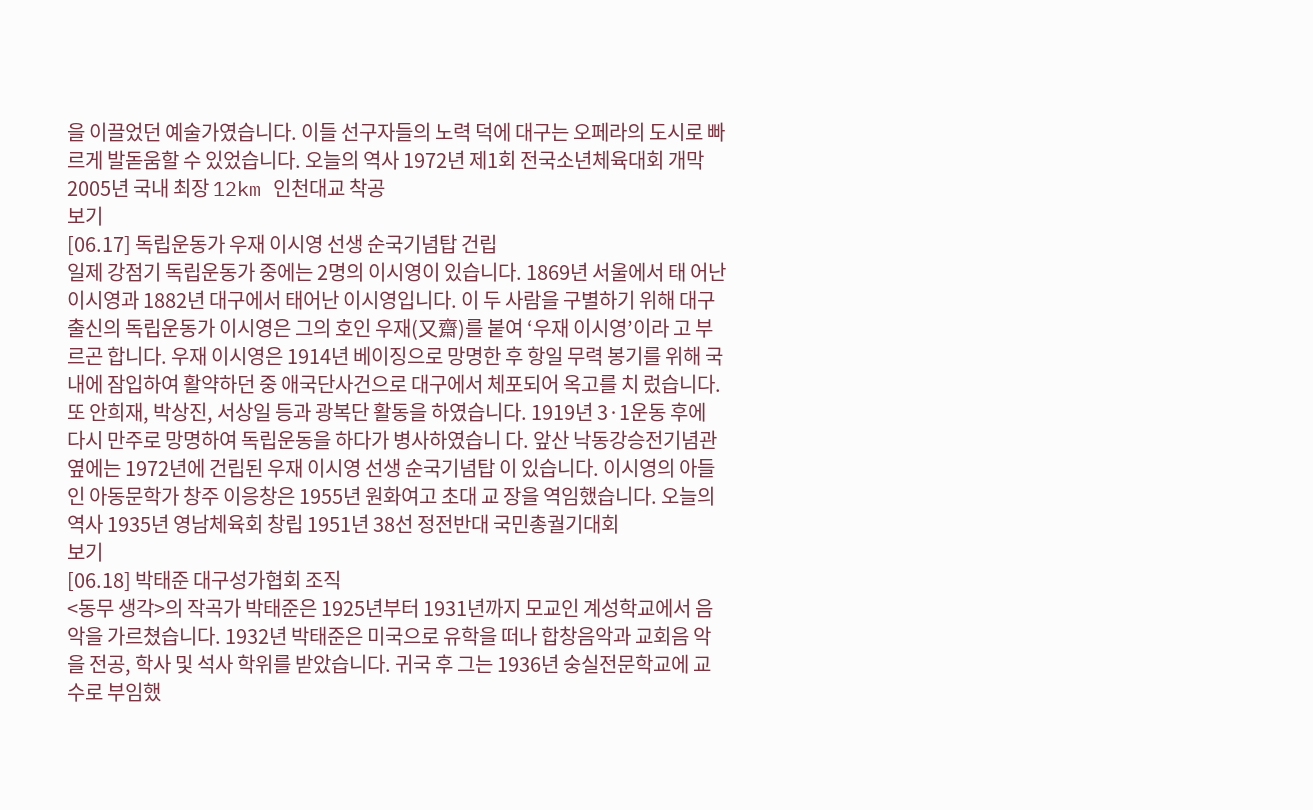을 이끌었던 예술가였습니다. 이들 선구자들의 노력 덕에 대구는 오페라의 도시로 빠르게 발돋움할 수 있었습니다. 오늘의 역사 1972년 제1회 전국소년체육대회 개막 2005년 국내 최장 12km 인천대교 착공
보기
[06.17] 독립운동가 우재 이시영 선생 순국기념탑 건립
일제 강점기 독립운동가 중에는 2명의 이시영이 있습니다. 1869년 서울에서 태 어난 이시영과 1882년 대구에서 태어난 이시영입니다. 이 두 사람을 구별하기 위해 대구 출신의 독립운동가 이시영은 그의 호인 우재(又齋)를 붙여 ‘우재 이시영’이라 고 부르곤 합니다. 우재 이시영은 1914년 베이징으로 망명한 후 항일 무력 봉기를 위해 국내에 잠입하여 활약하던 중 애국단사건으로 대구에서 체포되어 옥고를 치 렀습니다. 또 안희재, 박상진, 서상일 등과 광복단 활동을 하였습니다. 1919년 3·1운동 후에 다시 만주로 망명하여 독립운동을 하다가 병사하였습니 다. 앞산 낙동강승전기념관 옆에는 1972년에 건립된 우재 이시영 선생 순국기념탑 이 있습니다. 이시영의 아들인 아동문학가 창주 이응창은 1955년 원화여고 초대 교 장을 역임했습니다. 오늘의 역사 1935년 영남체육회 창립 1951년 38선 정전반대 국민총궐기대회
보기
[06.18] 박태준 대구성가협회 조직
<동무 생각>의 작곡가 박태준은 1925년부터 1931년까지 모교인 계성학교에서 음악을 가르쳤습니다. 1932년 박태준은 미국으로 유학을 떠나 합창음악과 교회음 악을 전공, 학사 및 석사 학위를 받았습니다. 귀국 후 그는 1936년 숭실전문학교에 교수로 부임했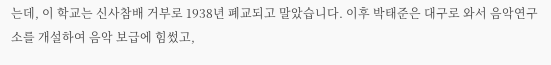는데, 이 학교는 신사참배 거부로 1938년 폐교되고 말았습니다. 이후 박태준은 대구로 와서 음악연구소를 개설하여 음악 보급에 힘썼고,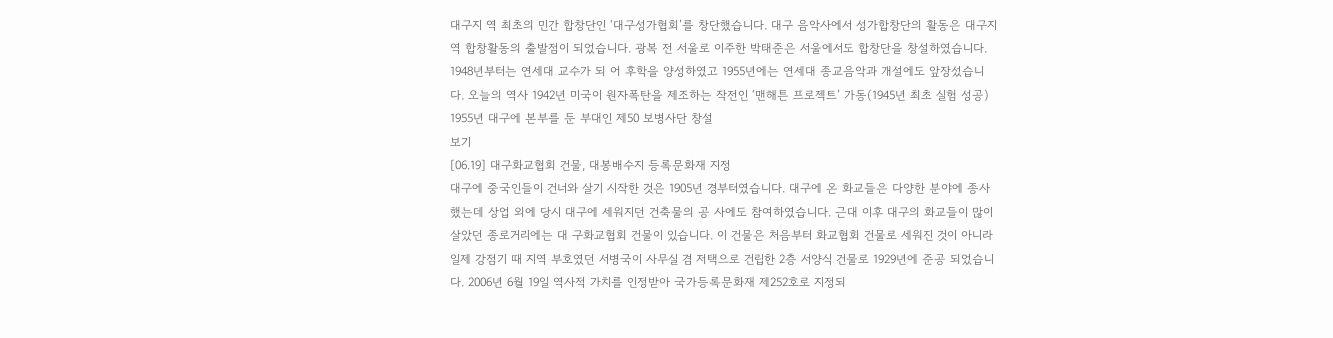대구지 역 최초의 민간 합창단인 ‘대구성가협회’를 창단했습니다. 대구 음악사에서 성가합창단의 활동은 대구지역 합창활동의 출발점이 되었습니다. 광복 전 서울로 이주한 박태준은 서울에서도 합창단을 창설하였습니다. 1948년부터는 연세대 교수가 되 어 후학을 양성하였고 1955년에는 연세대 종교음악과 개설에도 앞장섰습니다. 오늘의 역사 1942년 미국이 원자폭탄을 제조하는 작전인 ‘맨해튼 프로젝트’ 가동(1945년 최초 실험 성공) 1955년 대구에 본부를 둔 부대인 제50 보병사단 창설
보기
[06.19] 대구화교협회 건물, 대봉배수지 등록문화재 지정
대구에 중국인들이 건너와 살기 시작한 것은 1905년 경부터였습니다. 대구에 온 화교들은 다양한 분야에 종사했는데 상업 외에 당시 대구에 세워지던 건축물의 공 사에도 참여하였습니다. 근대 이후 대구의 화교들이 많이 살았던 종로거리에는 대 구화교협회 건물이 있습니다. 이 건물은 처음부터 화교협회 건물로 세워진 것이 아니라 일제 강점기 때 지역 부호였던 서병국이 사무실 겸 저택으로 건립한 2층 서양식 건물로 1929년에 준공 되었습니다. 2006년 6월 19일 역사적 가치를 인정받아 국가등록문화재 제252호로 지정되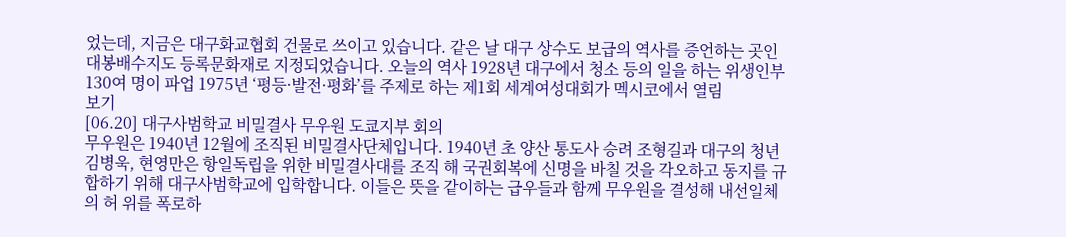었는데, 지금은 대구화교협회 건물로 쓰이고 있습니다. 같은 날 대구 상수도 보급의 역사를 증언하는 곳인 대봉배수지도 등록문화재로 지정되었습니다. 오늘의 역사 1928년 대구에서 청소 등의 일을 하는 위생인부 130여 명이 파업 1975년 ‘평등·발전·평화’를 주제로 하는 제1회 세계여성대회가 멕시코에서 열림
보기
[06.20] 대구사범학교 비밀결사 무우원 도쿄지부 회의
무우원은 1940년 12월에 조직된 비밀결사단체입니다. 1940년 초 양산 통도사 승려 조형길과 대구의 청년 김병욱, 현영만은 항일독립을 위한 비밀결사대를 조직 해 국권회복에 신명을 바칠 것을 각오하고 동지를 규합하기 위해 대구사범학교에 입학합니다. 이들은 뜻을 같이하는 급우들과 함께 무우원을 결성해 내선일체의 허 위를 폭로하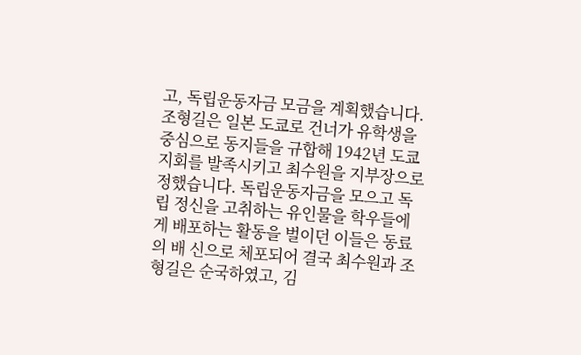고, 독립운동자금 모금을 계획했습니다. 조형길은 일본 도쿄로 건너가 유학생을 중심으로 동지들을 규합해 1942년 도쿄 지회를 발족시키고 최수원을 지부장으로 정했습니다. 독립운동자금을 모으고 독립 정신을 고취하는 유인물을 학우들에게 배포하는 활동을 벌이던 이들은 동료의 배 신으로 체포되어 결국 최수원과 조형길은 순국하였고, 김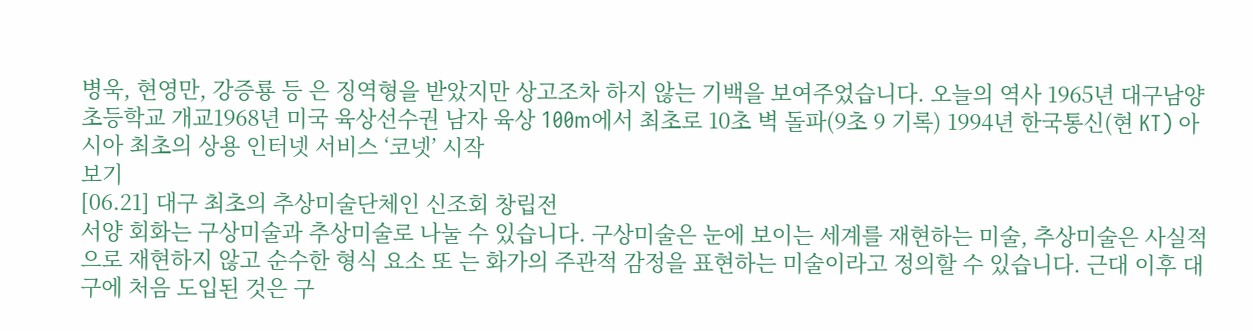병욱, 현영만, 강증룡 등 은 징역형을 받았지만 상고조차 하지 않는 기백을 보여주었습니다. 오늘의 역사 1965년 대구남양초등학교 개교1968년 미국 육상선수권 남자 육상 100m에서 최초로 10초 벽 돌파(9초 9 기록) 1994년 한국통신(현 KT) 아시아 최초의 상용 인터넷 서비스 ‘코넷’ 시작
보기
[06.21] 대구 최초의 추상미술단체인 신조회 창립전
서양 회화는 구상미술과 추상미술로 나눌 수 있습니다. 구상미술은 눈에 보이는 세계를 재현하는 미술, 추상미술은 사실적으로 재현하지 않고 순수한 형식 요소 또 는 화가의 주관적 감정을 표현하는 미술이라고 정의할 수 있습니다. 근대 이후 대 구에 처음 도입된 것은 구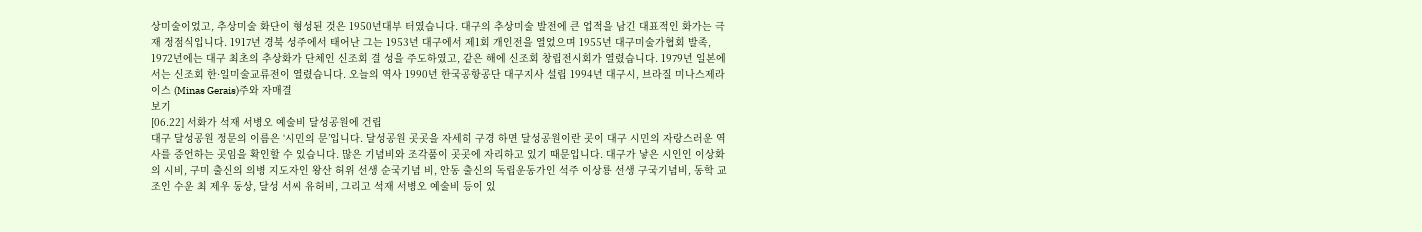상미술이었고, 추상미술 화단이 형성된 것은 1950년대부 터였습니다. 대구의 추상미술 발전에 큰 업적을 남긴 대표적인 화가는 극재 정점식입니다. 1917년 경북 성주에서 태어난 그는 1953년 대구에서 제1회 개인전을 열었으며 1955년 대구미술가협회 발족, 1972년에는 대구 최초의 추상화가 단체인 신조회 결 성을 주도하였고, 같은 해에 신조회 창립전시회가 열렸습니다. 1979년 일본에서는 신조회 한·일미술교류전이 열렸습니다. 오늘의 역사 1990년 한국공항공단 대구지사 설립 1994년 대구시, 브라질 미나스제라이스 (Minas Gerais)주와 자매결
보기
[06.22] 서화가 석재 서병오 예술비 달성공원에 건립
대구 달성공원 정문의 이름은 ‘시민의 문’입니다. 달성공원 곳곳을 자세히 구경 하면 달성공원이란 곳이 대구 시민의 자랑스러운 역사를 증언하는 곳임을 확인할 수 있습니다. 많은 기념비와 조각품이 곳곳에 자리하고 있기 때문입니다. 대구가 낳은 시인인 이상화의 시비, 구미 출신의 의병 지도자인 왕산 허위 선생 순국기념 비, 안동 출신의 독립운동가인 석주 이상룡 선생 구국기념비, 동학 교조인 수운 최 제우 동상, 달성 서씨 유허비, 그리고 석재 서병오 예술비 등이 있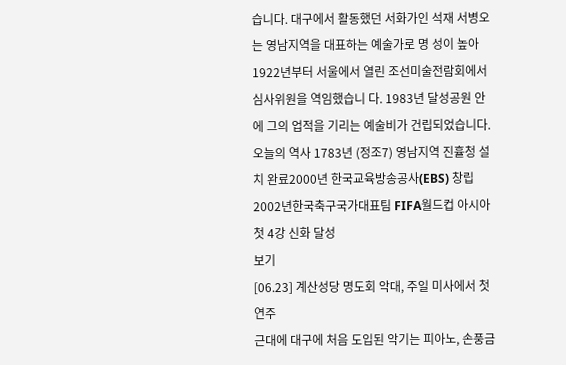습니다. 대구에서 활동했던 서화가인 석재 서병오는 영남지역을 대표하는 예술가로 명 성이 높아 1922년부터 서울에서 열린 조선미술전람회에서 심사위원을 역임했습니 다. 1983년 달성공원 안에 그의 업적을 기리는 예술비가 건립되었습니다. 오늘의 역사 1783년 (정조7) 영남지역 진휼청 설치 완료2000년 한국교육방송공사(EBS) 창립 2002년한국축구국가대표팀 FIFA월드컵 아시아 첫 4강 신화 달성
보기
[06.23] 계산성당 명도회 악대, 주일 미사에서 첫 연주
근대에 대구에 처음 도입된 악기는 피아노, 손풍금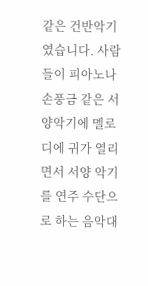같은 건반악기였습니다. 사람 들이 피아노나 손풍금 같은 서양악기에 멜로디에 귀가 열리면서 서양 악기를 연주 수단으로 하는 음악대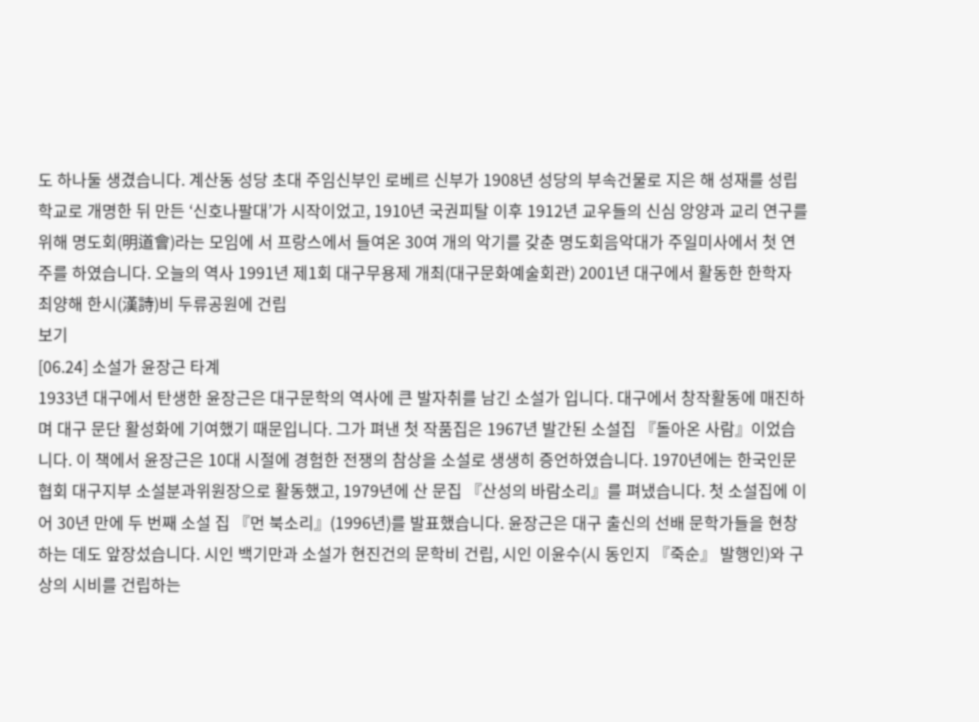도 하나둘 생겼습니다. 계산동 성당 초대 주임신부인 로베르 신부가 1908년 성당의 부속건물로 지은 해 성재를 성립학교로 개명한 뒤 만든 ‘신호나팔대’가 시작이었고, 1910년 국권피탈 이후 1912년 교우들의 신심 앙양과 교리 연구를 위해 명도회(明道會)라는 모임에 서 프랑스에서 들여온 30여 개의 악기를 갖춘 명도회음악대가 주일미사에서 첫 연주를 하였습니다. 오늘의 역사 1991년 제1회 대구무용제 개최(대구문화예술회관) 2001년 대구에서 활동한 한학자 최양해 한시(漢詩)비 두류공원에 건립
보기
[06.24] 소설가 윤장근 타계
1933년 대구에서 탄생한 윤장근은 대구문학의 역사에 큰 발자취를 남긴 소설가 입니다. 대구에서 창작활동에 매진하며 대구 문단 활성화에 기여했기 때문입니다. 그가 펴낸 첫 작품집은 1967년 발간된 소설집 『돌아온 사람』이었습니다. 이 책에서 윤장근은 10대 시절에 경험한 전쟁의 참상을 소설로 생생히 증언하였습니다. 1970년에는 한국인문협회 대구지부 소설분과위원장으로 활동했고, 1979년에 산 문집 『산성의 바람소리』를 펴냈습니다. 첫 소설집에 이어 30년 만에 두 번째 소설 집 『먼 북소리』(1996년)를 발표했습니다. 윤장근은 대구 출신의 선배 문학가들을 현창하는 데도 앞장섰습니다. 시인 백기만과 소설가 현진건의 문학비 건립, 시인 이윤수(시 동인지 『죽순』 발행인)와 구상의 시비를 건립하는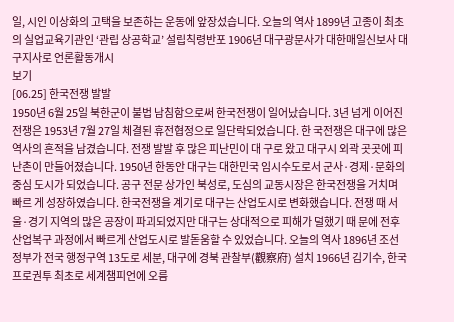일, 시인 이상화의 고택을 보존하는 운동에 앞장섰습니다. 오늘의 역사 1899년 고종이 최초의 실업교육기관인 ‘관립 상공학교’ 설립칙령반포 1906년 대구광문사가 대한매일신보사 대구지사로 언론활동개시
보기
[06.25] 한국전쟁 발발
1950년 6월 25일 북한군이 불법 남침함으로써 한국전쟁이 일어났습니다. 3년 넘게 이어진 전쟁은 1953년 7월 27일 체결된 휴전협정으로 일단락되었습니다. 한 국전쟁은 대구에 많은 역사의 흔적을 남겼습니다. 전쟁 발발 후 많은 피난민이 대 구로 왔고 대구시 외곽 곳곳에 피난촌이 만들어졌습니다. 1950년 한동안 대구는 대한민국 임시수도로서 군사·경제·문화의 중심 도시가 되었습니다. 공구 전문 상가인 북성로, 도심의 교동시장은 한국전쟁을 거치며 빠르 게 성장하였습니다. 한국전쟁을 계기로 대구는 산업도시로 변화했습니다. 전쟁 때 서울·경기 지역의 많은 공장이 파괴되었지만 대구는 상대적으로 피해가 덜했기 때 문에 전후 산업복구 과정에서 빠르게 산업도시로 발돋움할 수 있었습니다. 오늘의 역사 1896년 조선 정부가 전국 행정구역 13도로 세분, 대구에 경북 관찰부(觀察府) 설치 1966년 김기수, 한국 프로권투 최초로 세계챔피언에 오름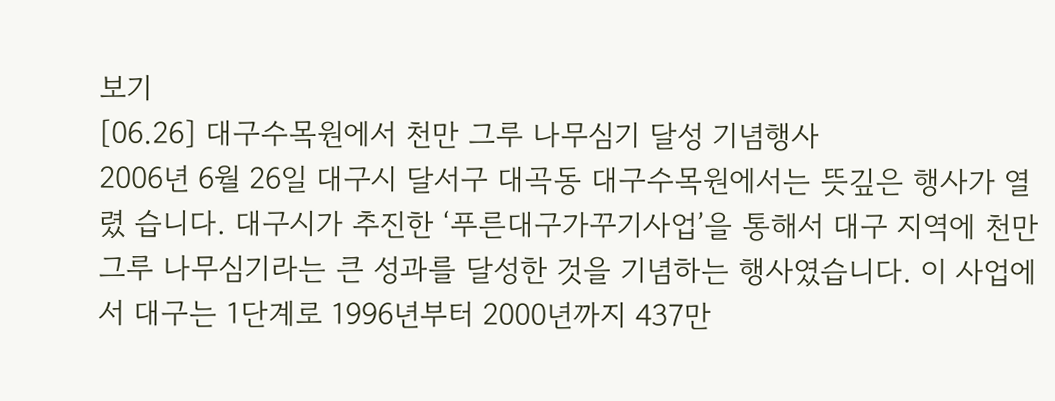보기
[06.26] 대구수목원에서 천만 그루 나무심기 달성 기념행사
2006년 6월 26일 대구시 달서구 대곡동 대구수목원에서는 뜻깊은 행사가 열렸 습니다. 대구시가 추진한 ‘푸른대구가꾸기사업’을 통해서 대구 지역에 천만 그루 나무심기라는 큰 성과를 달성한 것을 기념하는 행사였습니다. 이 사업에서 대구는 1단계로 1996년부터 2000년까지 437만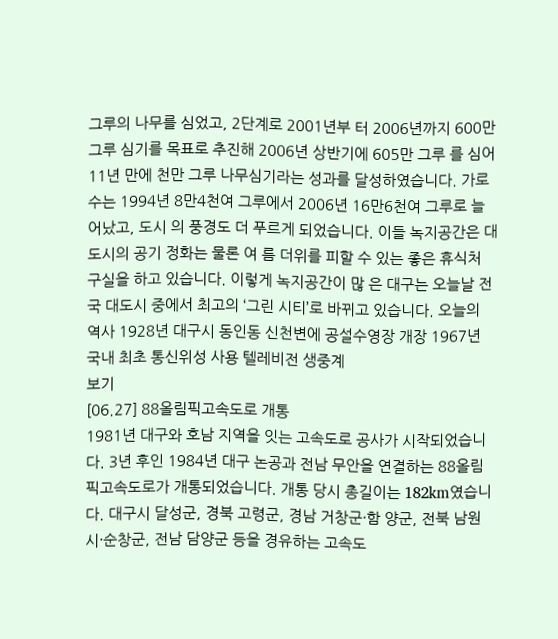그루의 나무를 심었고, 2단계로 2001년부 터 2006년까지 600만 그루 심기를 목표로 추진해 2006년 상반기에 605만 그루 를 심어 11년 만에 천만 그루 나무심기라는 성과를 달성하였습니다. 가로수는 1994년 8만4천여 그루에서 2006년 16만6천여 그루로 늘어났고, 도시 의 풍경도 더 푸르게 되었습니다. 이들 녹지공간은 대도시의 공기 정화는 물론 여 름 더위를 피할 수 있는 좋은 휴식처 구실을 하고 있습니다. 이렇게 녹지공간이 많 은 대구는 오늘날 전국 대도시 중에서 최고의 ‘그린 시티’로 바뀌고 있습니다. 오늘의 역사 1928년 대구시 동인동 신천변에 공설수영장 개장 1967년 국내 최초 통신위성 사용 텔레비전 생중계
보기
[06.27] 88올림픽고속도로 개통
1981년 대구와 호남 지역을 잇는 고속도로 공사가 시작되었습니다. 3년 후인 1984년 대구 논공과 전남 무안을 연결하는 88올림픽고속도로가 개통되었습니다. 개통 당시 총길이는 182km였습니다. 대구시 달성군, 경북 고령군, 경남 거창군·함 양군, 전북 남원시·순창군, 전남 담양군 등을 경유하는 고속도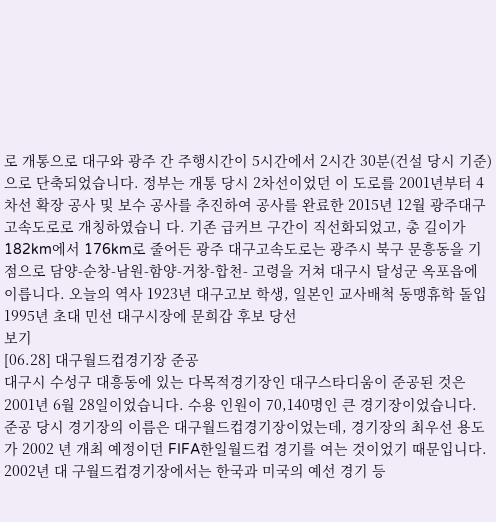로 개통으로 대구와 광주 간 주행시간이 5시간에서 2시간 30분(건설 당시 기준)으로 단축되었습니다. 정부는 개통 당시 2차선이었던 이 도로를 2001년부터 4차선 확장 공사 및 보수 공사를 추진하여 공사를 완료한 2015년 12월 광주대구고속도로로 개칭하였습니 다. 기존 급커브 구간이 직선화되었고, 총 길이가 182km에서 176km로 줄어든 광주 대구고속도로는 광주시 북구 문흥동을 기점으로 담양-순창-남원-함양-거창-합천- 고령을 거쳐 대구시 달성군 옥포읍에 이릅니다. 오늘의 역사 1923년 대구고보 학생, 일본인 교사배척 동맹휴학 돌입 1995년 초대 민선 대구시장에 문희갑 후보 당선
보기
[06.28] 대구월드컵경기장 준공
대구시 수성구 대흥동에 있는 다목적경기장인 대구스타디움이 준공된 것은 2001년 6월 28일이었습니다. 수용 인원이 70,140명인 큰 경기장이었습니다. 준공 당시 경기장의 이름은 대구월드컵경기장이었는데, 경기장의 최우선 용도가 2002 년 개최 예정이던 FIFA한일월드컵 경기를 여는 것이었기 때문입니다. 2002년 대 구월드컵경기장에서는 한국과 미국의 예선 경기 등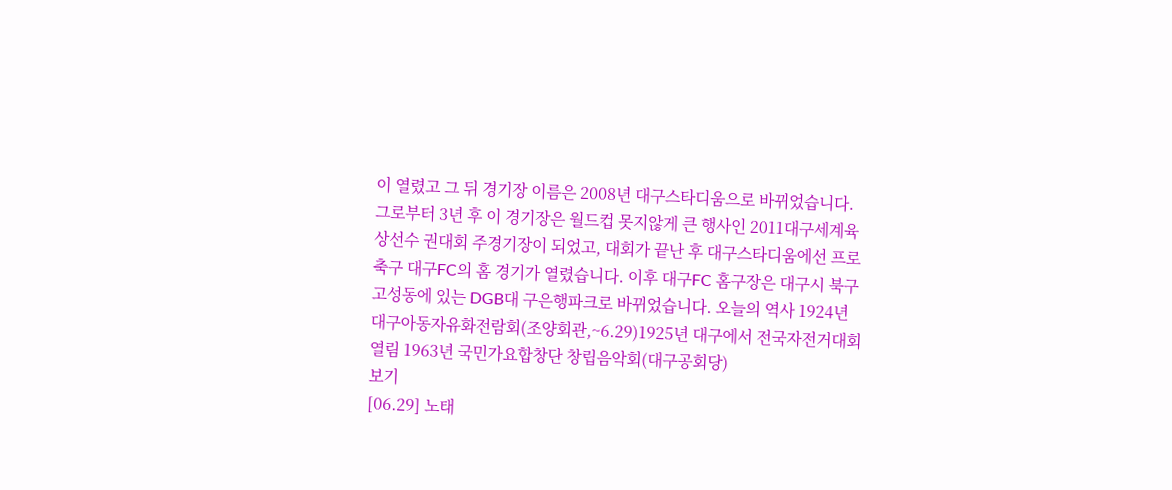이 열렸고 그 뒤 경기장 이름은 2008년 대구스타디움으로 바뀌었습니다. 그로부터 3년 후 이 경기장은 월드컵 못지않게 큰 행사인 2011대구세계육상선수 권대회 주경기장이 되었고, 대회가 끝난 후 대구스타디움에선 프로축구 대구FC의 홈 경기가 열렸습니다. 이후 대구FC 홈구장은 대구시 북구 고성동에 있는 DGB대 구은행파크로 바뀌었습니다. 오늘의 역사 1924년 대구아동자유화전람회(조양회관,~6.29)1925년 대구에서 전국자전거대회 열림 1963년 국민가요합창단 창립음악회(대구공회당)
보기
[06.29] 노태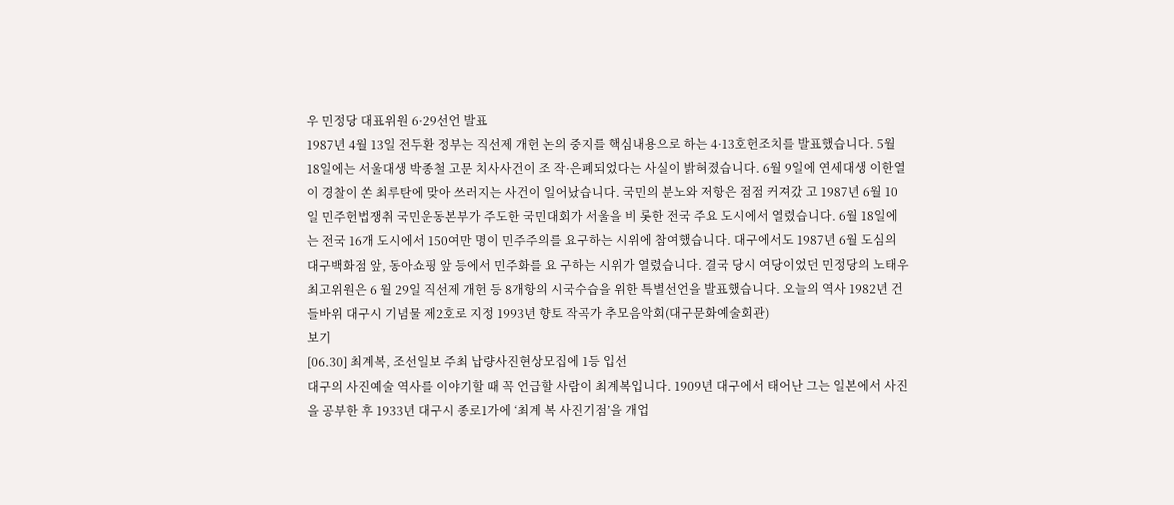우 민정당 대표위원 6·29선언 발표
1987년 4월 13일 전두환 정부는 직선제 개헌 논의 중지를 핵심내용으로 하는 4·13호헌조치를 발표했습니다. 5월 18일에는 서울대생 박종철 고문 치사사건이 조 작·은폐되었다는 사실이 밝혀졌습니다. 6월 9일에 연세대생 이한열이 경찰이 쏜 최루탄에 맞아 쓰러지는 사건이 일어났습니다. 국민의 분노와 저항은 점점 커져갔 고 1987년 6월 10일 민주헌법쟁취 국민운동본부가 주도한 국민대회가 서울을 비 롯한 전국 주요 도시에서 열렸습니다. 6월 18일에는 전국 16개 도시에서 150여만 명이 민주주의를 요구하는 시위에 참여했습니다. 대구에서도 1987년 6월 도심의 대구백화점 앞, 동아쇼핑 앞 등에서 민주화를 요 구하는 시위가 열렸습니다. 결국 당시 여당이었던 민정당의 노태우 최고위원은 6 월 29일 직선제 개헌 등 8개항의 시국수습을 위한 특별선언을 발표했습니다. 오늘의 역사 1982년 건들바위 대구시 기념물 제2호로 지정 1993년 향토 작곡가 추모음악회(대구문화예술회관)
보기
[06.30] 최계복, 조선일보 주최 납량사진현상모집에 1등 입선
대구의 사진예술 역사를 이야기할 때 꼭 언급할 사람이 최계복입니다. 1909년 대구에서 태어난 그는 일본에서 사진을 공부한 후 1933년 대구시 종로1가에 ‘최계 복 사진기점’을 개업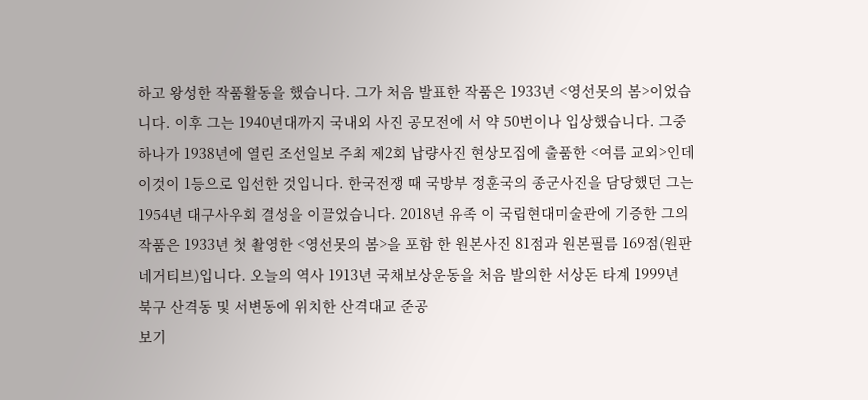하고 왕성한 작품활동을 했습니다. 그가 처음 발표한 작품은 1933년 <영선못의 봄>이었습니다. 이후 그는 1940년대까지 국내외 사진 공모전에 서 약 50번이나 입상했습니다. 그중 하나가 1938년에 열린 조선일보 주최 제2회 납량사진 현상모집에 출품한 <여름 교외>인데 이것이 1등으로 입선한 것입니다. 한국전쟁 때 국방부 정훈국의 종군사진을 담당했던 그는 1954년 대구사우회 결성을 이끌었습니다. 2018년 유족 이 국립현대미술관에 기증한 그의 작품은 1933년 첫 촬영한 <영선못의 봄>을 포함 한 원본사진 81점과 원본필름 169점(원판 네거티브)입니다. 오늘의 역사 1913년 국채보상운동을 처음 발의한 서상돈 타계 1999년 북구 산격동 및 서변동에 위치한 산격대교 준공
보기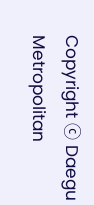Copyright ⓒ Daegu Metropolitan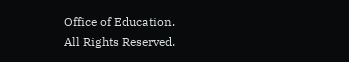Office of Education.
All Rights Reserved.